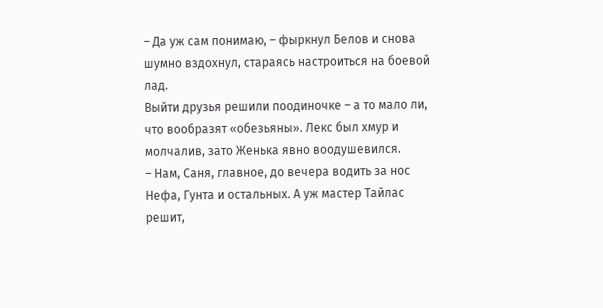– Да уж сам понимаю, – фыркнул Белов и снова шумно вздохнул, стараясь настроиться на боевой лад.
Выйти друзья решили поодиночке – а то мало ли, что вообразят «обезьяны». Лекс был хмур и молчалив, зато Женька явно воодушевился.
– Нам, Саня, главное, до вечера водить за нос Нефа, Гунта и остальных. А уж мастер Тайлас решит,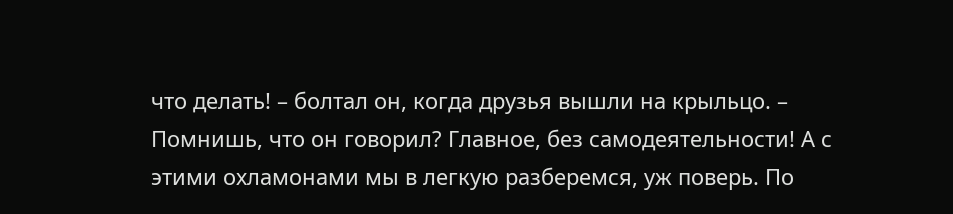что делать! – болтал он, когда друзья вышли на крыльцо. – Помнишь, что он говорил? Главное, без самодеятельности! А с этими охламонами мы в легкую разберемся, уж поверь. По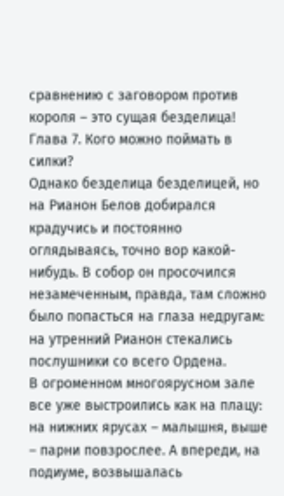сравнению с заговором против короля – это сущая безделица!
Глава 7. Кого можно поймать в силки?
Однако безделица безделицей, но на Рианон Белов добирался крадучись и постоянно оглядываясь, точно вор какой-нибудь. В собор он просочился незамеченным, правда, там сложно было попасться на глаза недругам: на утренний Рианон стекались послушники со всего Ордена.
В огроменном многоярусном зале все уже выстроились как на плацу: на нижних ярусах – малышня, выше – парни повзрослее. А впереди, на подиуме, возвышалась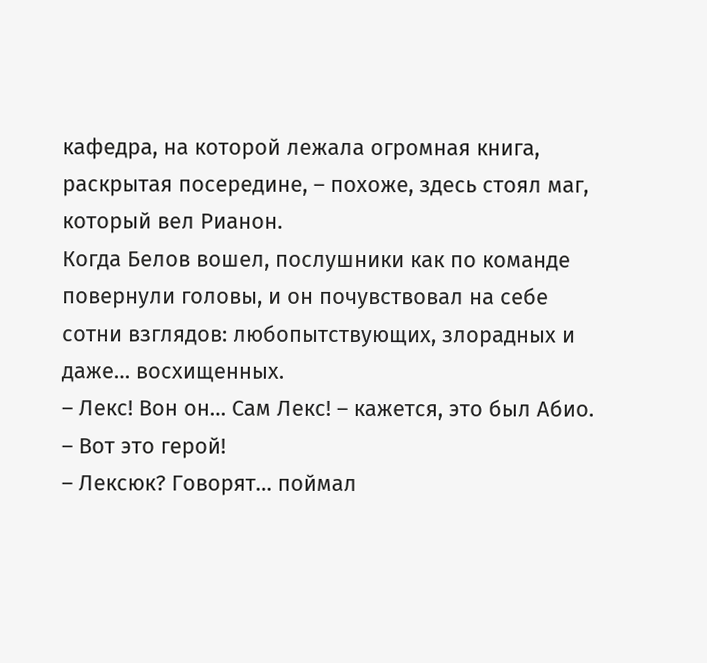кафедра, на которой лежала огромная книга, раскрытая посередине, – похоже, здесь стоял маг, который вел Рианон.
Когда Белов вошел, послушники как по команде повернули головы, и он почувствовал на себе сотни взглядов: любопытствующих, злорадных и даже… восхищенных.
– Лекс! Вон он… Сам Лекс! – кажется, это был Абио. – Вот это герой!
– Лексюк? Говорят… поймал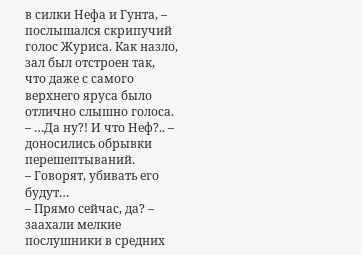в силки Нефа и Гунта, – послышался скрипучий голос Журиса. Как назло, зал был отстроен так, что даже с самого верхнего яруса было отлично слышно голоса.
– …Да ну?! И что Неф?.. – доносились обрывки перешептываний.
– Говорят, убивать его будут…
– Прямо сейчас, да? – заахали мелкие послушники в средних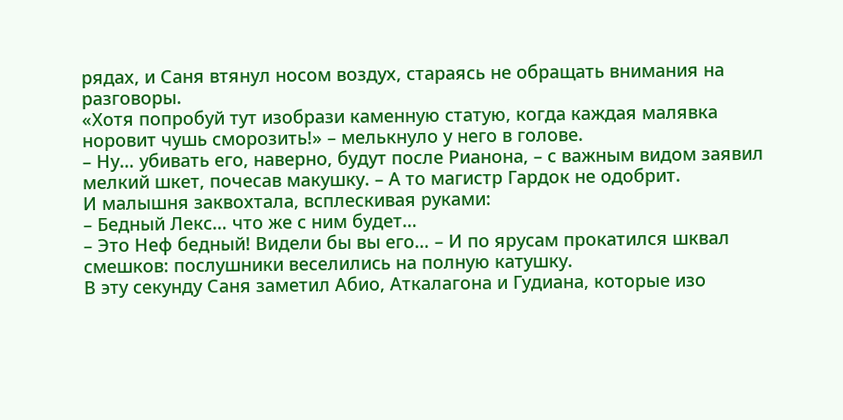рядах, и Саня втянул носом воздух, стараясь не обращать внимания на разговоры.
«Хотя попробуй тут изобрази каменную статую, когда каждая малявка норовит чушь сморозить!» – мелькнуло у него в голове.
– Ну… убивать его, наверно, будут после Рианона, – с важным видом заявил мелкий шкет, почесав макушку. – А то магистр Гардок не одобрит.
И малышня заквохтала, всплескивая руками:
– Бедный Лекс… что же с ним будет…
– Это Неф бедный! Видели бы вы его… – И по ярусам прокатился шквал смешков: послушники веселились на полную катушку.
В эту секунду Саня заметил Абио, Аткалагона и Гудиана, которые изо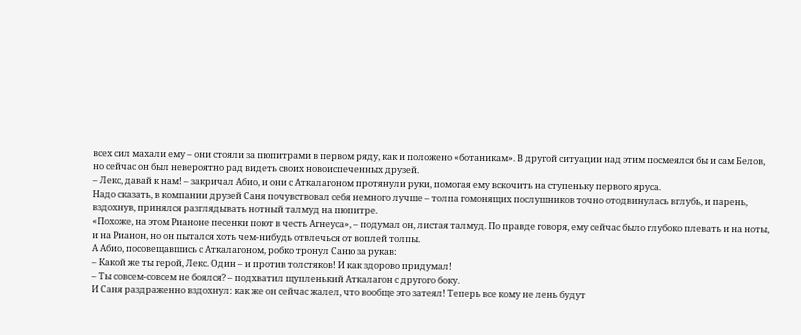всех сил махали ему – они стояли за пюпитрами в первом ряду, как и положено «ботаникам». В другой ситуации над этим посмеялся бы и сам Белов, но сейчас он был невероятно рад видеть своих новоиспеченных друзей.
– Лекс, давай к нам! – закричал Абио, и они с Аткалагоном протянули руки, помогая ему вскочить на ступеньку первого яруса.
Надо сказать, в компании друзей Саня почувствовал себя немного лучше – толпа гомонящих послушников точно отодвинулась вглубь, и парень, вздохнув, принялся разглядывать нотный талмуд на пюпитре.
«Похоже, на этом Рианоне песенки поют в честь Агнеуса», – подумал он, листая талмуд. По правде говоря, ему сейчас было глубоко плевать и на ноты, и на Рианон, но он пытался хоть чем-нибудь отвлечься от воплей толпы.
А Абио, посовещавшись с Аткалагоном, робко тронул Саню за рукав:
– Какой же ты герой, Лекс. Один – и против толстяков! И как здорово придумал!
– Ты совсем-совсем не боялся? – подхватил щупленький Аткалагон с другого боку.
И Саня раздраженно вздохнул: как же он сейчас жалел, что вообще это затеял! Теперь все кому не лень будут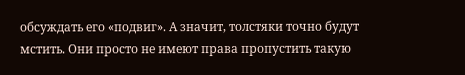обсуждать его «подвиг». А значит, толстяки точно будут мстить. Они просто не имеют права пропустить такую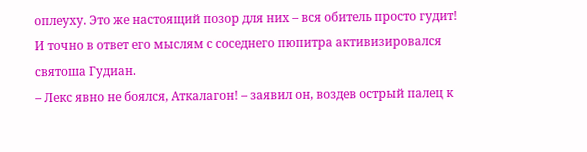оплеуху. Это же настоящий позор для них – вся обитель просто гудит!
И точно в ответ его мыслям с соседнего пюпитра активизировался святоша Гудиан.
– Лекс явно не боялся, Аткалагон! – заявил он, воздев острый палец к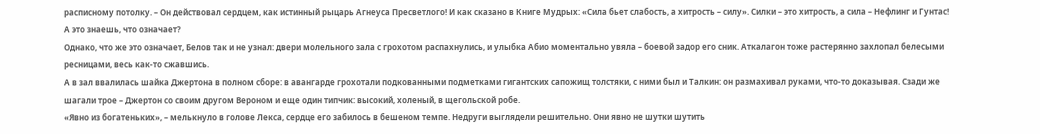расписному потолку. – Он действовал сердцем, как истинный рыцарь Агнеуса Пресветлого! И как сказано в Книге Мудрых: «Сила бьет слабость, а хитрость – силу». Силки – это хитрость, а сила – Нефлинг и Гунтас! А это знаешь, что означает?
Однако, что же это означает, Белов так и не узнал: двери молельного зала с грохотом распахнулись, и улыбка Абио моментально увяла – боевой задор его сник. Аткалагон тоже растерянно захлопал белесыми ресницами, весь как-то сжавшись.
А в зал ввалилась шайка Джертона в полном сборе: в авангарде грохотали подкованными подметками гигантских сапожищ толстяки, с ними был и Талкин: он размахивал руками, что-то доказывая. Сзади же шагали трое – Джертон со своим другом Вероном и еще один типчик: высокий, холеный, в щегольской робе.
«Явно из богатеньких», – мелькнуло в голове Лекса, сердце его забилось в бешеном темпе. Недруги выглядели решительно. Они явно не шутки шутить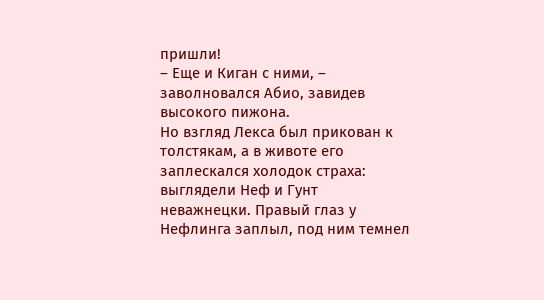пришли!
– Еще и Киган с ними, – заволновался Абио, завидев высокого пижона.
Но взгляд Лекса был прикован к толстякам, а в животе его заплескался холодок страха: выглядели Неф и Гунт неважнецки. Правый глаз у Нефлинга заплыл, под ним темнел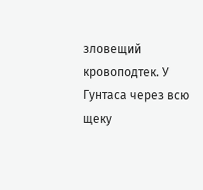зловещий кровоподтек. У Гунтаса через всю щеку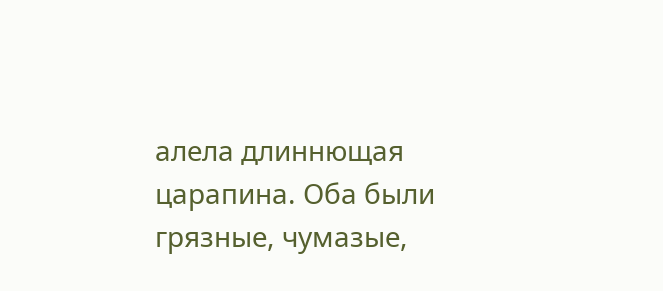алела длиннющая царапина. Оба были грязные, чумазые,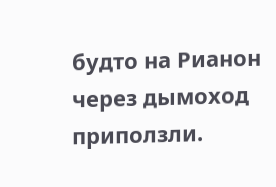будто на Рианон через дымоход приползли.